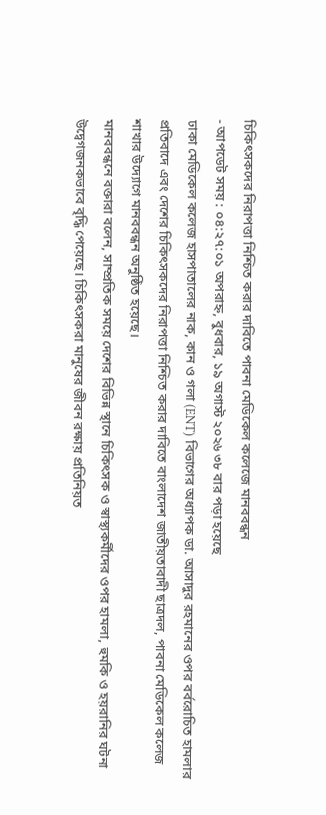চিকিৎসকদের নিরাপত্তা নিশ্চিত করার দাবিতে পাবনা মেডিকেল কলেজে মানববন্ধন
- আপডেট সময় : ০৪:২৭:০১ অপরাহ্ন, বুধবার, ১৯ অগাস্ট ২০২৬ ৩৮ বার পড়া হয়েছে
ঢাকা মেডিকেল কলেজ হাসপাতালের নাক, কান ও গলা (ENT) বিভাগের অধ্যাপক ডা. আসাদুর রহমানের ওপর বর্বরোচিত হামলার প্রতিবাদে এবং দেশের চিকিৎসকদের নিরাপত্তা নিশ্চিত করার দাবিতে বাংলাদেশ জাতীয়তাবাদী ছাত্রদল, পাবনা মেডিকেল কলেজ শাখার উদ্যোগে মানববন্ধন অনুষ্ঠিত হয়েছে।
মানববন্ধনে বক্তারা বলেন, সাম্প্রতিক সময়ে দেশের বিভিন্ন স্থানে চিকিৎসক ও স্বাস্থ্যকর্মীদের ওপর হামলা, হুমকি ও হয়রানির ঘটনা উদ্বেগজনকভাবে বৃদ্ধি পেয়েছে। চিকিৎসকরা মানুষের জীবন রক্ষায় প্রতিনিয়ত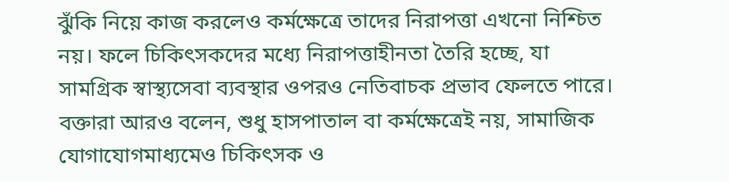ঝুঁকি নিয়ে কাজ করলেও কর্মক্ষেত্রে তাদের নিরাপত্তা এখনো নিশ্চিত নয়। ফলে চিকিৎসকদের মধ্যে নিরাপত্তাহীনতা তৈরি হচ্ছে, যা সামগ্রিক স্বাস্থ্যসেবা ব্যবস্থার ওপরও নেতিবাচক প্রভাব ফেলতে পারে।
বক্তারা আরও বলেন, শুধু হাসপাতাল বা কর্মক্ষেত্রেই নয়, সামাজিক যোগাযোগমাধ্যমেও চিকিৎসক ও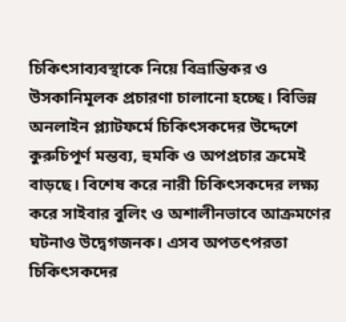চিকিৎসাব্যবস্থাকে নিয়ে বিভ্রান্তিকর ও উসকানিমূলক প্রচারণা চালানো হচ্ছে। বিভিন্ন অনলাইন প্ল্যাটফর্মে চিকিৎসকদের উদ্দেশে কুরুচিপূর্ণ মন্তব্য, হুমকি ও অপপ্রচার ক্রমেই বাড়ছে। বিশেষ করে নারী চিকিৎসকদের লক্ষ্য করে সাইবার বুলিং ও অশালীনভাবে আক্রমণের ঘটনাও উদ্বেগজনক। এসব অপতৎপরতা চিকিৎসকদের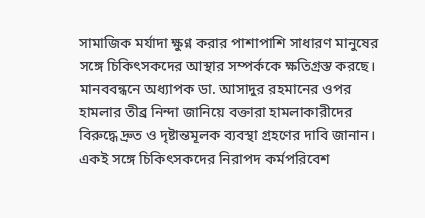সামাজিক মর্যাদা ক্ষুণ্ন করার পাশাপাশি সাধারণ মানুষের সঙ্গে চিকিৎসকদের আস্থার সম্পর্ককে ক্ষতিগ্রস্ত করছে।
মানববন্ধনে অধ্যাপক ডা. আসাদুর রহমানের ওপর হামলার তীব্র নিন্দা জানিয়ে বক্তারা হামলাকারীদের বিরুদ্ধে দ্রুত ও দৃষ্টান্তমূলক ব্যবস্থা গ্রহণের দাবি জানান। একই সঙ্গে চিকিৎসকদের নিরাপদ কর্মপরিবেশ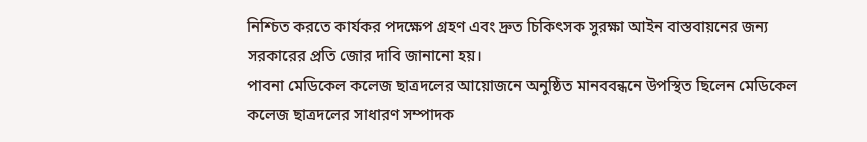নিশ্চিত করতে কার্যকর পদক্ষেপ গ্রহণ এবং দ্রুত চিকিৎসক সুরক্ষা আইন বাস্তবায়নের জন্য সরকারের প্রতি জোর দাবি জানানো হয়।
পাবনা মেডিকেল কলেজ ছাত্রদলের আয়োজনে অনুষ্ঠিত মানববন্ধনে উপস্থিত ছিলেন মেডিকেল কলেজ ছাত্রদলের সাধারণ সম্পাদক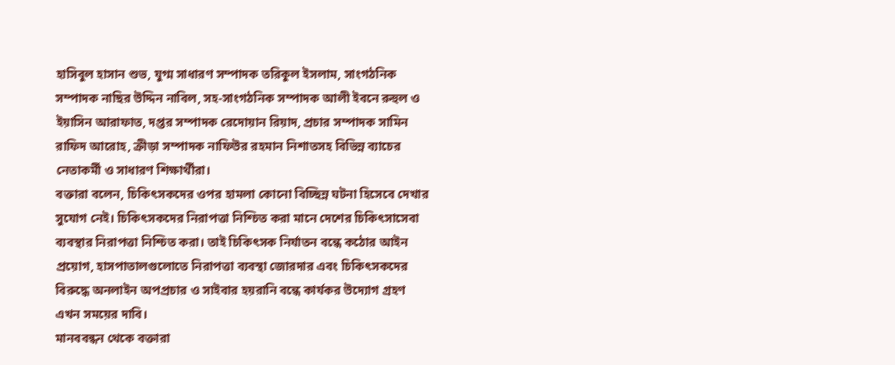হাসিবুল হাসান শুভ, যুগ্ম সাধারণ সম্পাদক তরিকুল ইসলাম, সাংগঠনিক সম্পাদক নাছির উদ্দিন নাবিল, সহ-সাংগঠনিক সম্পাদক আলী ইবনে রুহুল ও ইয়াসিন আরাফাত, দপ্তর সম্পাদক রেদোয়ান রিয়াদ, প্রচার সম্পাদক সামিন রাফিদ আরোহ, ক্রীড়া সম্পাদক নাফিউর রহমান নিশাতসহ বিভিন্ন ব্যাচের নেতাকর্মী ও সাধারণ শিক্ষার্থীরা।
বক্তারা বলেন, চিকিৎসকদের ওপর হামলা কোনো বিচ্ছিন্ন ঘটনা হিসেবে দেখার সুযোগ নেই। চিকিৎসকদের নিরাপত্তা নিশ্চিত করা মানে দেশের চিকিৎসাসেবা ব্যবস্থার নিরাপত্তা নিশ্চিত করা। তাই চিকিৎসক নির্যাতন বন্ধে কঠোর আইন প্রয়োগ, হাসপাতালগুলোতে নিরাপত্তা ব্যবস্থা জোরদার এবং চিকিৎসকদের বিরুদ্ধে অনলাইন অপপ্রচার ও সাইবার হয়রানি বন্ধে কার্যকর উদ্যোগ গ্রহণ এখন সময়ের দাবি।
মানববন্ধন থেকে বক্তারা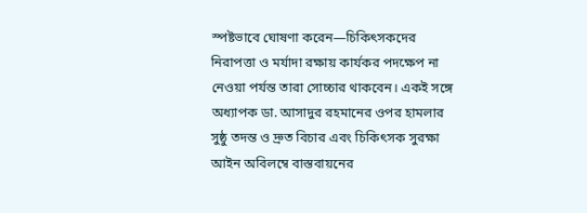স্পষ্টভাবে ঘোষণা করেন—চিকিৎসকদের নিরাপত্তা ও মর্যাদা রক্ষায় কার্যকর পদক্ষেপ না নেওয়া পর্যন্ত তারা সোচ্চার থাকবেন। একই সঙ্গে অধ্যাপক ডা. আসাদুর রহমানের ওপর হামলার সুষ্ঠু তদন্ত ও দ্রুত বিচার এবং চিকিৎসক সুরক্ষা আইন অবিলম্বে বাস্তবায়নের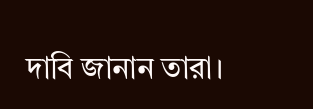দাবি জানান তারা।